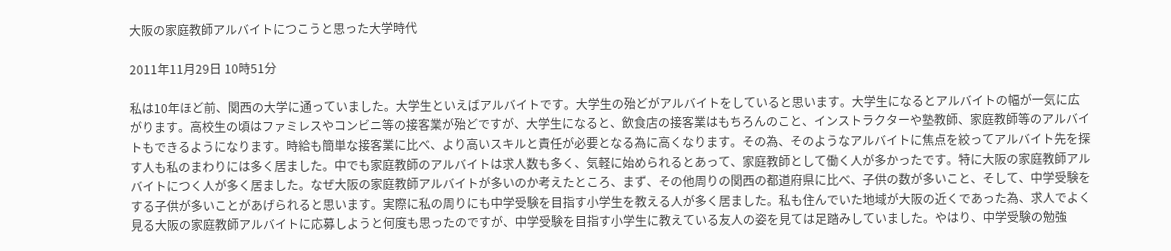大阪の家庭教師アルバイトにつこうと思った大学時代

2011年11月29日 10時51分

私は10年ほど前、関西の大学に通っていました。大学生といえばアルバイトです。大学生の殆どがアルバイトをしていると思います。大学生になるとアルバイトの幅が一気に広がります。高校生の頃はファミレスやコンビニ等の接客業が殆どですが、大学生になると、飲食店の接客業はもちろんのこと、インストラクターや塾教師、家庭教師等のアルバイトもできるようになります。時給も簡単な接客業に比べ、より高いスキルと責任が必要となる為に高くなります。その為、そのようなアルバイトに焦点を絞ってアルバイト先を探す人も私のまわりには多く居ました。中でも家庭教師のアルバイトは求人数も多く、気軽に始められるとあって、家庭教師として働く人が多かったです。特に大阪の家庭教師アルバイトにつく人が多く居ました。なぜ大阪の家庭教師アルバイトが多いのか考えたところ、まず、その他周りの関西の都道府県に比べ、子供の数が多いこと、そして、中学受験をする子供が多いことがあげられると思います。実際に私の周りにも中学受験を目指す小学生を教える人が多く居ました。私も住んでいた地域が大阪の近くであった為、求人でよく見る大阪の家庭教師アルバイトに応募しようと何度も思ったのですが、中学受験を目指す小学生に教えている友人の姿を見ては足踏みしていました。やはり、中学受験の勉強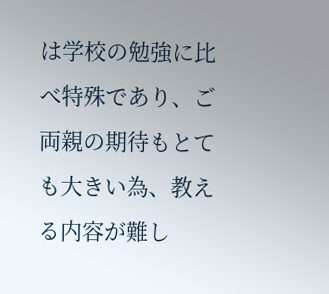は学校の勉強に比べ特殊であり、ご両親の期待もとても大きい為、教える内容が難し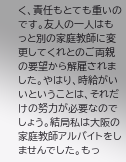く、責任もとても重いのです。友人の一人はもっと別の家庭教師に変更してくれとのご両親の要望から解雇されました。やはり、時給がいいということは、それだけの努力が必要なのでしょう。結局私は大阪の家庭教師アルバイトをしませんでした。もっ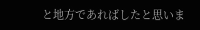と地方であればしたと思いま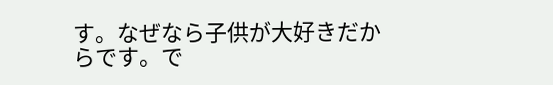す。なぜなら子供が大好きだからです。で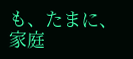も、たまに、家庭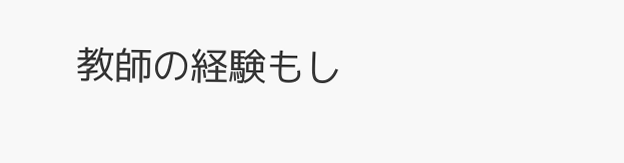教師の経験もし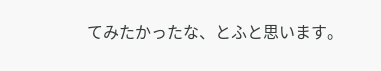てみたかったな、とふと思います。